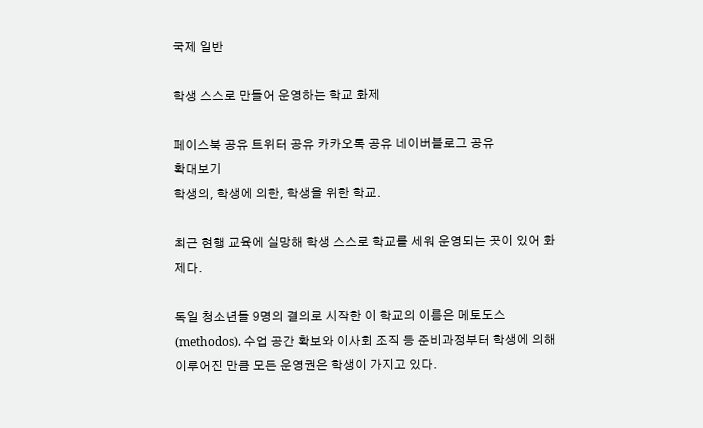국제 일반

학생 스스로 만들어 운영하는 학교 화제

페이스북 공유 트위터 공유 카카오톡 공유 네이버블로그 공유
확대보기
학생의, 학생에 의한, 학생을 위한 학교.

최근 현행 교육에 실망해 학생 스스로 학교를 세워 운영되는 곳이 있어 화제다.

독일 청소년들 9명의 결의로 시작한 이 학교의 이름은 메토도스(methodos). 수업 공간 확보와 이사회 조직 등 준비과정부터 학생에 의해 이루어진 만큼 모든 운영권은 학생이 가지고 있다.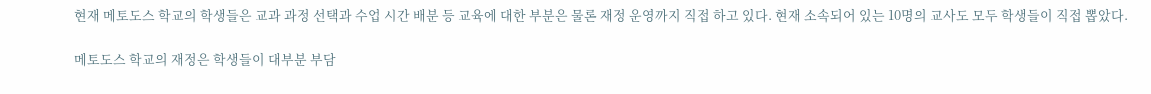현재 메토도스 학교의 학생들은 교과 과정 선택과 수업 시간 배분 등 교육에 대한 부분은 물론 재정 운영까지 직접 하고 있다. 현재 소속되어 있는 10명의 교사도 모두 학생들이 직접 뽑았다.

메토도스 학교의 재정은 학생들이 대부분 부담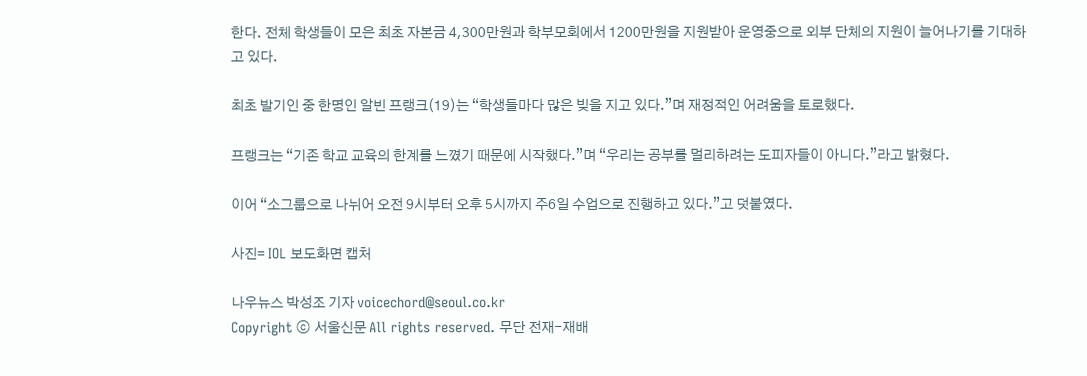한다. 전체 학생들이 모은 최초 자본금 4,300만원과 학부모회에서 1200만원을 지원받아 운영중으로 외부 단체의 지원이 늘어나기를 기대하고 있다.

최초 발기인 중 한명인 알빈 프랭크(19)는 “학생들마다 많은 빚을 지고 있다.”며 재정적인 어려움을 토로했다.

프랭크는 “기존 학교 교육의 한계를 느꼈기 때문에 시작했다.”며 “우리는 공부를 멀리하려는 도피자들이 아니다.”라고 밝혔다.

이어 “소그룹으로 나뉘어 오전 9시부터 오후 5시까지 주6일 수업으로 진행하고 있다.”고 덧붙였다.

사진= IOL 보도화면 캡처

나우뉴스 박성조 기자 voicechord@seoul.co.kr
Copyright ⓒ 서울신문 All rights reserved. 무단 전재-재배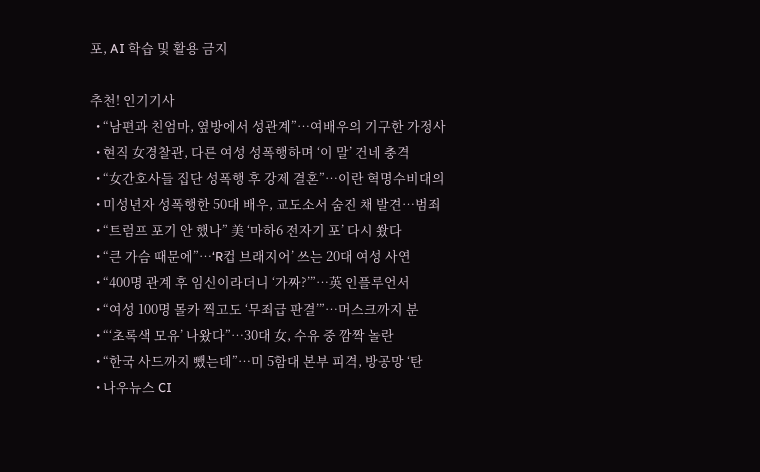포, AI 학습 및 활용 금지

추천! 인기기사
  • “남편과 친엄마, 옆방에서 성관계”…여배우의 기구한 가정사
  • 현직 女경찰관, 다른 여성 성폭행하며 ‘이 말’ 건네 충격
  • “女간호사들 집단 성폭행 후 강제 결혼”…이란 혁명수비대의
  • 미성년자 성폭행한 50대 배우, 교도소서 숨진 채 발견…범죄
  • “트럼프 포기 안 했나” 美 ‘마하6 전자기 포’ 다시 쐈다
  • “큰 가슴 때문에”…‘R컵 브래지어’ 쓰는 20대 여성 사연
  • “400명 관계 후 임신이라더니 ‘가짜?’”…英 인플루언서
  • “여성 100명 몰카 찍고도 ‘무죄급 판결’”…머스크까지 분
  • “‘초록색 모유’ 나왔다”…30대 女, 수유 중 깜짝 놀란
  • “한국 사드까지 뺐는데”…미 5함대 본부 피격, 방공망 ‘탄
  • 나우뉴스 CI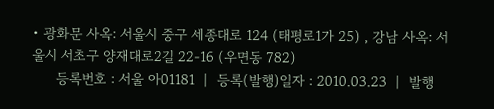• 광화문 사옥: 서울시 중구 세종대로 124 (태평로1가 25) , 강남 사옥: 서울시 서초구 양재대로2길 22-16 (우면동 782)
      등록번호 : 서울 아01181  |  등록(발행)일자 : 2010.03.23  |  발행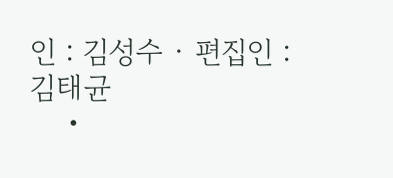인 : 김성수 · 편집인 : 김태균
    •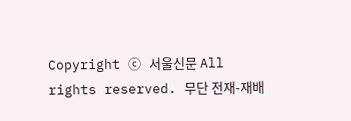Copyright ⓒ 서울신문 All rights reserved. 무단 전재-재배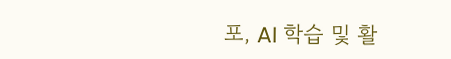포, AI 학습 및 활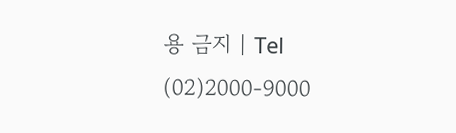용 금지 | Tel (02)2000-9000